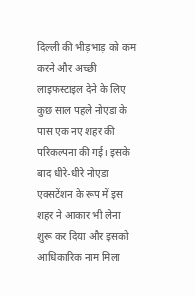दिल्ली की भीड़भाड़ को कम करने और अच्छी लाइफस्टाइल देने के लिए कुछ साल पहले नोएडा के पास एक नए शहर की परिकल्पना की गई। इसके बाद धीरे-धीरे नोएडा एक्सटेंशन के रूप में इस शहर ने आकार भी लेना शुरू कर दिया और इसको आधिकारिक नाम मिला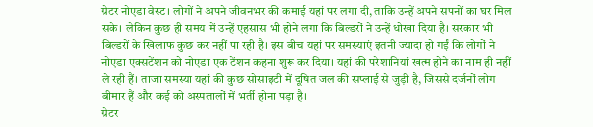ग्रेटर नोएडा वेस्ट। लोगों ने अपने जीवनभर की कमाई यहां पर लगा दी, ताकि उन्हें अपने सपनों का घर मिल सके। लेकिन कुछ ही समय में उन्हें एहसास भी होने लगा कि बिल्डरों ने उन्हें धोखा दिया है। सरकार भी बिल्डरों के खिलाफ कुछ कर नहीं पा रही है। इस बीच यहां पर समस्याएं इतनी ज्यादा हो गईं कि लोगों ने नोएडा एक्सटेंशन को नोएडा एक टेंशन कहना शुरू कर दिया। यहां की परेशानियां खत्म होने का नाम ही नहीं ले रही हैं। ताजा समस्या यहां की कुछ सोसाइटी में दूषित जल की सप्लाई से जुड़ी है, जिससे दर्जनों लोग बीमार हैं और कई को अस्पतालों में भर्ती होना पड़ा है।
ग्रेटर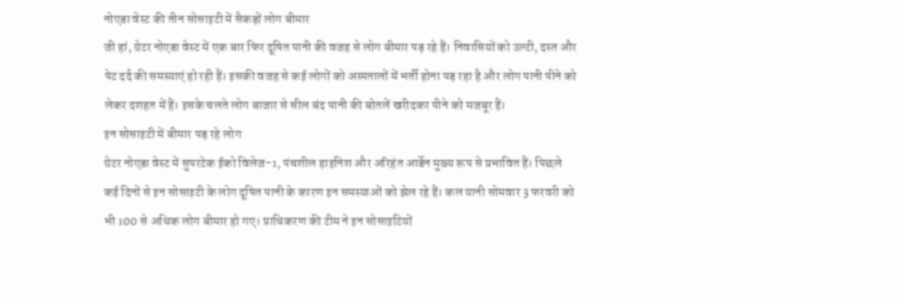नोएडा वेस्ट की तीन सोसाइटी में सैकड़ों लोग बीमार
जी हां, ग्रेटर नोएडा वेस्ट में एक बार फिर दूषित पानी की वजह से लोग बीमार पड़ रहे हैं। निवासियों को उल्टी, दस्त और पेट दर्द की समस्याएं हो रही हैं। इसकी वजह से कई लोगों को अस्पतालों में भर्ती होना पड़ रहा है और लोग पानी पीने को लेकर दशहत में हैं। इसके चलते लोग बाजार से सील बंद पानी की बोतलें खरीदकर पीने को मजबूर हैं।
इन सोसाइटी में बीमार पड़ रहे लोग
ग्रेटर नोएडा वेस्ट में सुपरटेक ईको विलेज-1, पंचशील हाइनिश और अरिहंत आर्डेन मुख्य रूप से प्रभावित हैं। पिछले कई दिनों से इन सोसाइटी के लोग दूषित पानी के कारण इन समस्याओं को झेल रहे हैं। कल यानी सोमवार 3 फरवरी को भी 100 से अधिक लोग बीमार हो गए। प्राधिकरण की टीम ने इन सोसाइटियों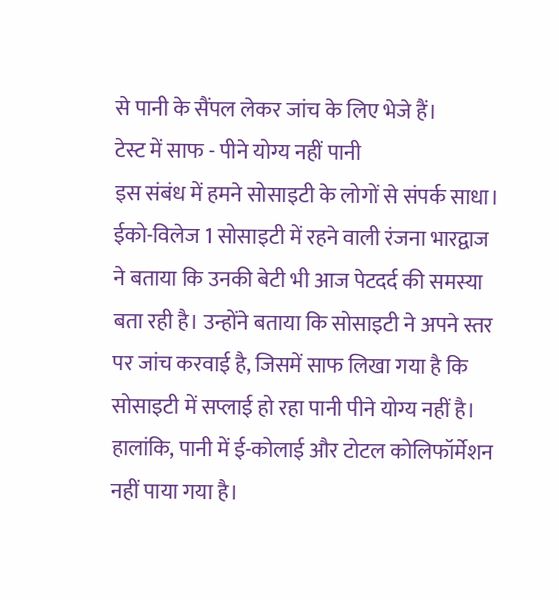से पानी के सैंपल लेकर जांच के लिए भेजे हैं।
टेस्ट में साफ - पीने योग्य नहीं पानी
इस संबंध में हमने सोसाइटी के लोगों से संपर्क साधा। ईको-विलेज 1 सोसाइटी में रहने वाली रंजना भारद्वाज ने बताया कि उनकी बेटी भी आज पेटदर्द की समस्या बता रही है। उन्होंने बताया कि सोसाइटी ने अपने स्तर पर जांच करवाई है, जिसमें साफ लिखा गया है कि सोसाइटी में सप्लाई हो रहा पानी पीने योग्य नहीं है। हालांकि, पानी में ई-कोलाई और टोटल कोलिफॉर्मेशन नहीं पाया गया है।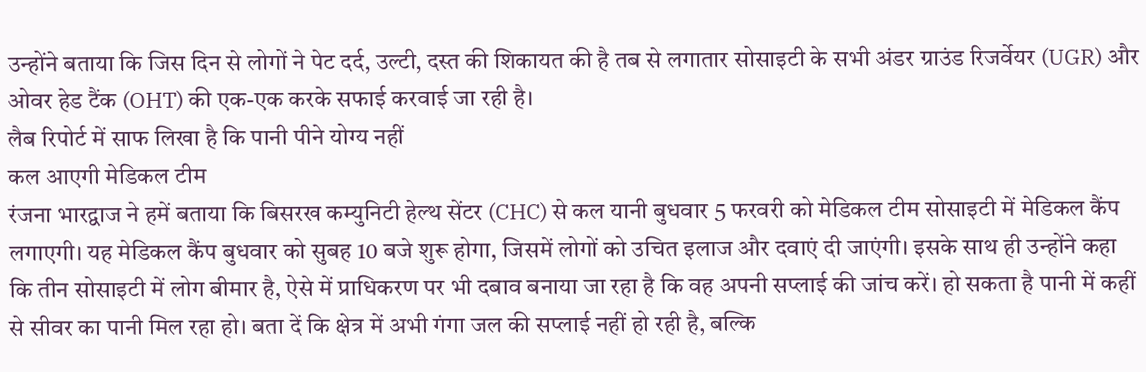उन्होंने बताया कि जिस दिन से लोगों ने पेट दर्द, उल्टी, दस्त की शिकायत की है तब से लगातार सोसाइटी के सभी अंडर ग्राउंड रिजर्वेयर (UGR) और ओवर हेड टैंक (OHT) की एक-एक करके सफाई करवाई जा रही है।
लैब रिपोर्ट में साफ लिखा है कि पानी पीने योग्य नहीं
कल आएगी मेडिकल टीम
रंजना भारद्वाज ने हमें बताया कि बिसरख कम्युनिटी हेल्थ सेंटर (CHC) से कल यानी बुधवार 5 फरवरी को मेडिकल टीम सोसाइटी में मेडिकल कैंप लगाएगी। यह मेडिकल कैंप बुधवार को सुबह 10 बजे शुरू होगा, जिसमें लोगों को उचित इलाज और दवाएं दी जाएंगी। इसके साथ ही उन्होंने कहा कि तीन सोसाइटी में लोग बीमार है, ऐसे में प्राधिकरण पर भी दबाव बनाया जा रहा है कि वह अपनी सप्लाई की जांच करें। हो सकता है पानी में कहीं से सीवर का पानी मिल रहा हो। बता दें कि क्षेत्र में अभी गंगा जल की सप्लाई नहीं हो रही है, बल्कि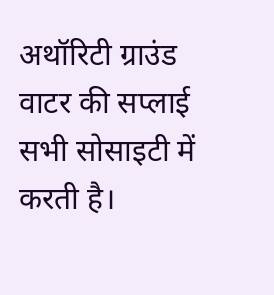अथॉरिटी ग्राउंड वाटर की सप्लाई सभी सोसाइटी में करती है।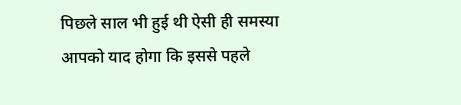पिछले साल भी हुई थी ऐसी ही समस्या
आपको याद होगा कि इससे पहले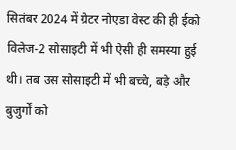सितंबर 2024 में ग्रेटर नोएडा वेस्ट की ही ईको विलेज-2 सोसाइटी में भी ऐसी ही समस्या हुई थी। तब उस सोसाइटी में भी बच्चे, बड़े और बुजुर्गों को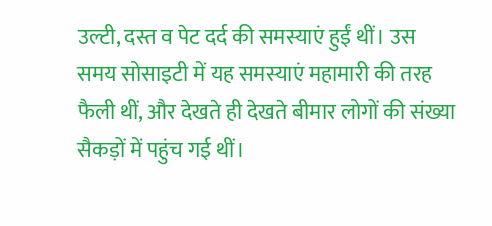उल्टी, दस्त व पेट दर्द की समस्याएं हुईं थीं। उस समय सोसाइटी में यह समस्याएं महामारी की तरह फैली थीं, और देखते ही देखते बीमार लोगों की संख्या सैकड़ों में पहुंच गई थीं।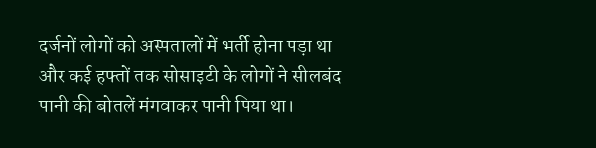दर्जनों लोगों को अस्पतालों में भर्ती होना पड़ा था और कई हफ्तों तक सोसाइटी के लोगों ने सीलबंद पानी की बोतलें मंगवाकर पानी पिया था।